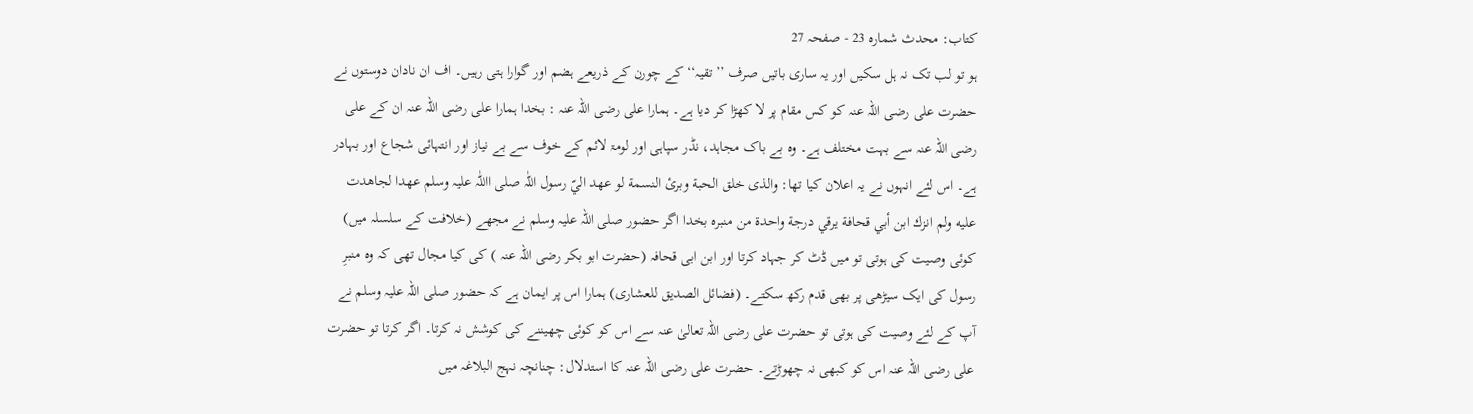کتاب: محدث شمارہ 23 - صفحہ 27
ہو تو لب تک نہ ہل سکیں اور یہ ساری باتیں صرف ’’تقیہ‘‘ کے چورن کے ذریعے ہضم اور گوارا ہتی رہیں۔ اف ان نادان دوستوں نے حضرت علی رضی اللہ عنہ کو کس مقام پر لا کھڑا کر دیا ہے۔ ہمارا علی رضی اللہ عنہ : بخدا ہمارا علی رضی اللہ عنہ ان کے علی رضی اللہ عنہ سے بہت مختلف ہے۔ وہ بے باک مجاہد، نڈر سپاہی اور لومۃ لائم کے خوف سے بے نیاز اور انتہائی شجاع اور بہادر ہے۔ اس لئے انہوں نے یہ اعلان کیا تھا: والذی خلق الحبة وبرئ النسمة لو عھد اليّ رسول اللّٰہ صلی االلّٰہ علیہ وسلم عھدا لجاھدت عليه ولم انزك ابن أبي قحافة يرقي درجة واحدة من منبره بخدا اگر حضور صلی اللہ علیہ وسلم نے مجھے (خلافت کے سلسلہ میں) کوئی وصیت کی ہوتی تو میں ڈٹ کر جہاد کرتا اور ابن ابی قحافہ (حضرت ابو بکر رضی اللہ عنہ ) کی کیا مجال تھی کہ وہ منبرِ رسول کی ایک سیڑھی پر بھی قدم رکھ سکتے۔ (فضائل الصدیق للعشاری) ہمارا اس پر ایمان ہے کہ حضور صلی اللہ علیہ وسلم نے آپ کے لئے وصیت کی ہوتی تو حضرت علی رضی اللہ تعالیٰ عنہ سے اس کو کوئی چھیننے کی کوشش نہ کرتا۔ اگر کرتا تو حضرت علی رضی اللہ عنہ اس کو کبھی نہ چھوڑتے۔ حضرت علی رضی اللہ عنہ کا استدلال: چنانچہ نہج البلاغہ میں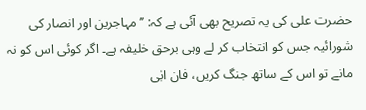حضرت علی کی یہ تصریح بھی آئی ہے کہ: ’’مہاجرین اور انصار کی شورائیہ جس کو انتخاب کر لے وہی برحق خلیفہ ہے۔ اگر کوئی اس کو نہ مانے تو اس کے ساتھ جنگ کریں، فان ابٰی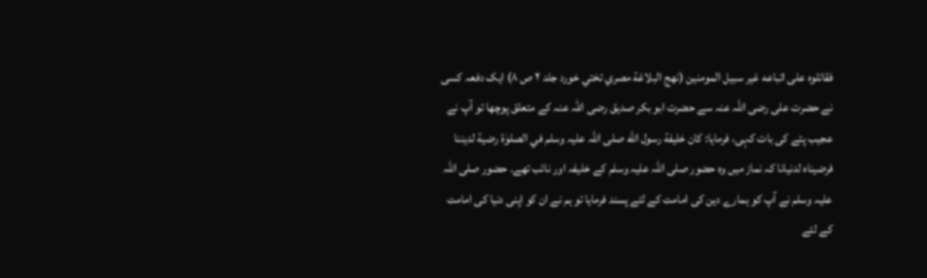فقاتلوہ علی اتباعه غير سبيل المومنين (نهج البلاغة مصري تختي خورد جلد ۲ ص ۸) ایک دفعہ کسی نے حضرت علی رضی اللہ عنہ سے حضرت ابو بکر صدیق رضی اللہ عنہ کے متعلق پوچھا تو آپ نے عجیب پتے کی بات کہی، فرمایا: کان خلیفة رسول الله صلی اللہ علیہ وسلم في الصلوٰة رضية لديننا فرضيناه لدنيانا کہ نماز میں وہ حضور صلی اللہ علیہ وسلم کے خلیفہ اور نائب تھے۔ حضور صلی اللہ علیہ وسلم نے آپ کو ہمارے دین کی امامت کے لئے پسند فرمایا تو ہم نے ان کو اپنی دنیا کی امامت کے لئے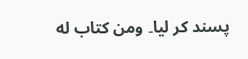پسند کر لیا۔ ومن کتاب له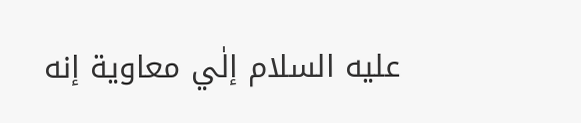علیه السلام إلٰي معاوية إنه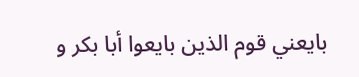بايعني قوم الذين بايعوا أبا بكر و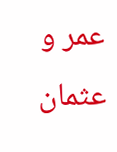عمر و عثمان